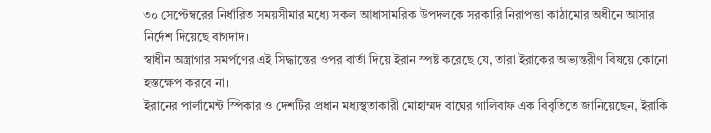৩০ সেপ্টেম্বরের নির্ধারিত সময়সীমার মধ্যে সকল আধাসামরিক উপদলকে সরকারি নিরাপত্তা কাঠামোর অধীনে আসার নির্দেশ দিয়েছে বাগদাদ।
স্বাধীন অস্ত্রাগার সমর্পণের এই সিদ্ধান্তের ওপর বার্তা দিয়ে ইরান স্পষ্ট করেছে যে, তারা ইরাকের অভ্যন্তরীণ বিষয়ে কোনো হস্তক্ষেপ করবে না।
ইরানের পার্লামেন্ট স্পিকার ও দেশটির প্রধান মধ্যস্থতাকারী মোহাম্মদ বাঘের গালিবাফ এক বিবৃতিতে জানিয়েছেন, ইরাকি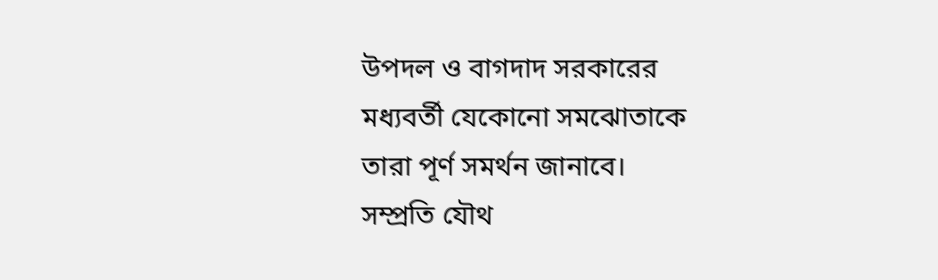উপদল ও বাগদাদ সরকারের মধ্যবর্তী যেকোনো সমঝোতাকে তারা পূর্ণ সমর্থন জানাবে।
সম্প্রতি যৌথ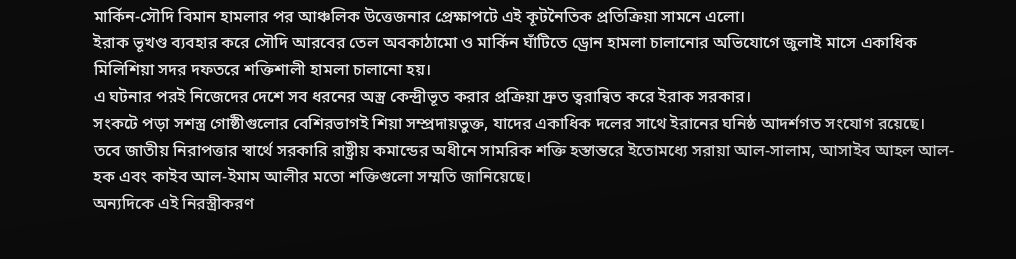মার্কিন-সৌদি বিমান হামলার পর আঞ্চলিক উত্তেজনার প্রেক্ষাপটে এই কূটনৈতিক প্রতিক্রিয়া সামনে এলো।
ইরাক ভূখণ্ড ব্যবহার করে সৌদি আরবের তেল অবকাঠামো ও মার্কিন ঘাঁটিতে ড্রোন হামলা চালানোর অভিযোগে জুলাই মাসে একাধিক মিলিশিয়া সদর দফতরে শক্তিশালী হামলা চালানো হয়।
এ ঘটনার পরই নিজেদের দেশে সব ধরনের অস্ত্র কেন্দ্রীভূত করার প্রক্রিয়া দ্রুত ত্বরান্বিত করে ইরাক সরকার।
সংকটে পড়া সশস্ত্র গোষ্ঠীগুলোর বেশিরভাগই শিয়া সম্প্রদায়ভুক্ত, যাদের একাধিক দলের সাথে ইরানের ঘনিষ্ঠ আদর্শগত সংযোগ রয়েছে।
তবে জাতীয় নিরাপত্তার স্বার্থে সরকারি রাষ্ট্রীয় কমান্ডের অধীনে সামরিক শক্তি হস্তান্তরে ইতোমধ্যে সরায়া আল-সালাম, আসাইব আহল আল-হক এবং কাইব আল-ইমাম আলীর মতো শক্তিগুলো সম্মতি জানিয়েছে।
অন্যদিকে এই নিরস্ত্রীকরণ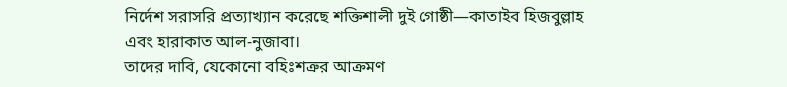নির্দেশ সরাসরি প্রত্যাখ্যান করেছে শক্তিশালী দুই গোষ্ঠী—কাতাইব হিজবুল্লাহ এবং হারাকাত আল-নুজাবা।
তাদের দাবি, যেকোনো বহিঃশত্রুর আক্রমণ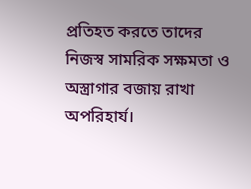প্রতিহত করতে তাদের নিজস্ব সামরিক সক্ষমতা ও অস্ত্রাগার বজায় রাখা অপরিহার্য।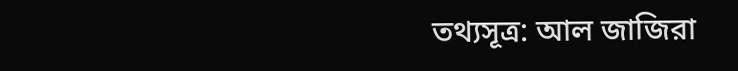তথ্যসূত্র: আল জাজিরা